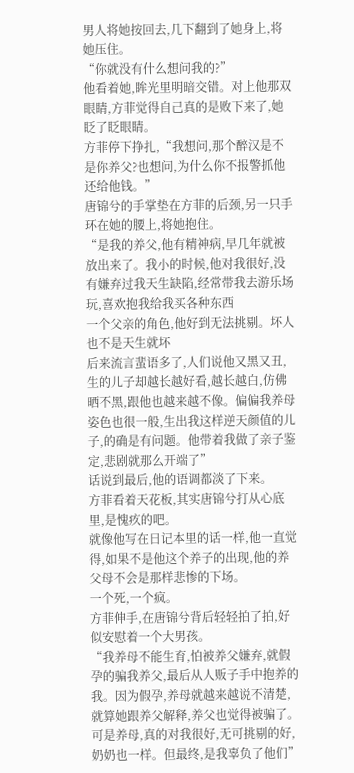男人将她按回去,几下翻到了她身上,将她压住。
“你就没有什么想问我的?”
他看着她,眸光里明暗交错。对上他那双眼睛,方菲觉得自己真的是败下来了,她眨了眨眼睛。
方菲停下挣扎,“我想问,那个醉汉是不是你养父?也想问,为什么你不报警抓他还给他钱。”
唐锦兮的手掌垫在方菲的后颈,另一只手环在她的腰上,将她抱住。
“是我的养父,他有精神病,早几年就被放出来了。我小的时候,他对我很好,没有嫌弃过我天生缺陷,经常带我去游乐场玩,喜欢抱我给我买各种东西
一个父亲的角色,他好到无法挑剔。坏人也不是天生就坏
后来流言蜚语多了,人们说他又黑又丑,生的儿子却越长越好看,越长越白,仿佛晒不黑,跟他也越来越不像。偏偏我养母姿色也很一般,生出我这样逆天颜值的儿子,的确是有问题。他带着我做了亲子鉴定,悲剧就那么开端了”
话说到最后,他的语调都淡了下来。
方菲看着天花板,其实唐锦兮打从心底里,是愧疚的吧。
就像他写在日记本里的话一样,他一直觉得,如果不是他这个养子的出现,他的养父母不会是那样悲惨的下场。
一个死,一个疯。
方菲伸手,在唐锦兮背后轻轻拍了拍,好似安慰着一个大男孩。
“我养母不能生育,怕被养父嫌弃,就假孕的骗我养父,最后从人贩子手中抱养的我。因为假孕,养母就越来越说不清楚,就算她跟养父解释,养父也觉得被骗了。可是养母,真的对我很好,无可挑剔的好,奶奶也一样。但最终,是我辜负了他们”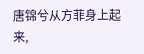唐锦兮从方菲身上起来,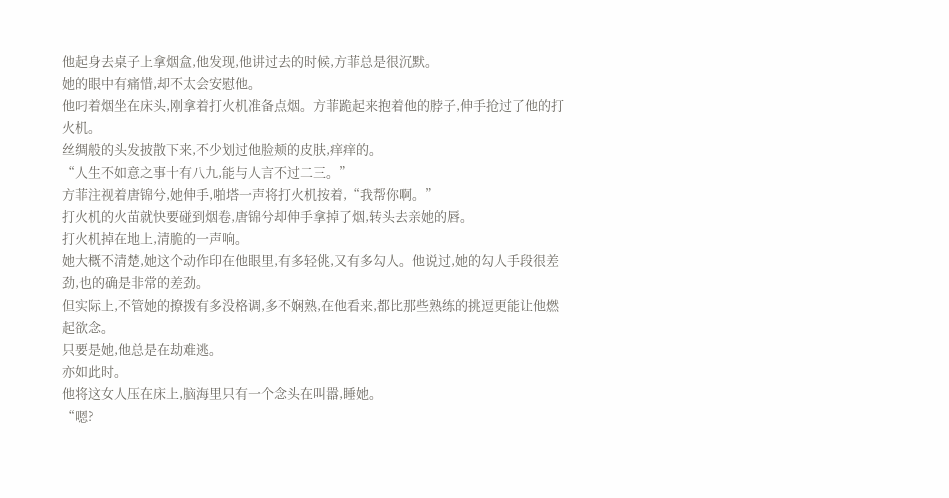他起身去桌子上拿烟盒,他发现,他讲过去的时候,方菲总是很沉默。
她的眼中有痛惜,却不太会安慰他。
他叼着烟坐在床头,刚拿着打火机准备点烟。方菲跪起来抱着他的脖子,伸手抢过了他的打火机。
丝绸般的头发披散下来,不少划过他脸颊的皮肤,痒痒的。
“人生不如意之事十有八九,能与人言不过二三。”
方菲注视着唐锦兮,她伸手,啪塔一声将打火机按着,“我帮你啊。”
打火机的火苗就快要碰到烟卷,唐锦兮却伸手拿掉了烟,转头去亲她的唇。
打火机掉在地上,清脆的一声响。
她大概不清楚,她这个动作印在他眼里,有多轻佻,又有多勾人。他说过,她的勾人手段很差劲,也的确是非常的差劲。
但实际上,不管她的撩拨有多没格调,多不娴熟,在他看来,都比那些熟练的挑逗更能让他燃起欲念。
只要是她,他总是在劫难逃。
亦如此时。
他将这女人压在床上,脑海里只有一个念头在叫嚣,睡她。
“嗯?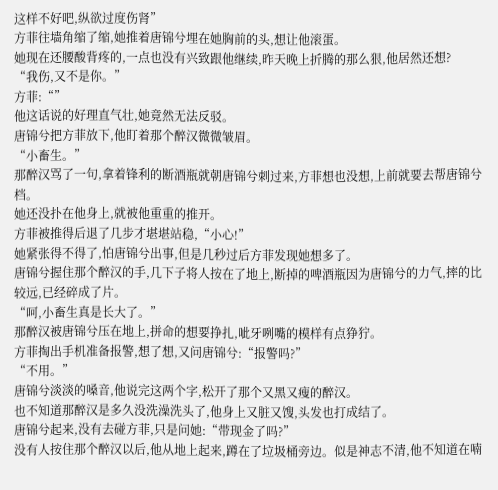这样不好吧,纵欲过度伤肾”
方菲往墙角缩了缩,她推着唐锦兮埋在她胸前的头,想让他滚蛋。
她现在还腰酸背疼的,一点也没有兴致跟他继续,昨天晚上折腾的那么狠,他居然还想?
“我伤,又不是你。”
方菲:“”
他这话说的好理直气壮,她竟然无法反驳。
唐锦兮把方菲放下,他盯着那个醉汉微微皱眉。
“小畜生。”
那醉汉骂了一句,拿着锋利的断酒瓶就朝唐锦兮刺过来,方菲想也没想,上前就要去帮唐锦兮档。
她还没扑在他身上,就被他重重的推开。
方菲被推得后退了几步才堪堪站稳,“小心!”
她紧张得不得了,怕唐锦兮出事,但是几秒过后方菲发现她想多了。
唐锦兮握住那个醉汉的手,几下子将人按在了地上,断掉的啤酒瓶因为唐锦兮的力气,摔的比较远,已经碎成了片。
“呵,小畜生真是长大了。”
那醉汉被唐锦兮压在地上,拼命的想要挣扎,呲牙咧嘴的模样有点狰狞。
方菲掏出手机准备报警,想了想,又问唐锦兮:“报警吗?”
“不用。”
唐锦兮淡淡的嗓音,他说完这两个字,松开了那个又黑又瘦的醉汉。
也不知道那醉汉是多久没洗澡洗头了,他身上又脏又馊,头发也打成结了。
唐锦兮起来,没有去碰方菲,只是问她:“带现金了吗?”
没有人按住那个醉汉以后,他从地上起来,蹲在了垃圾桶旁边。似是神志不清,他不知道在喃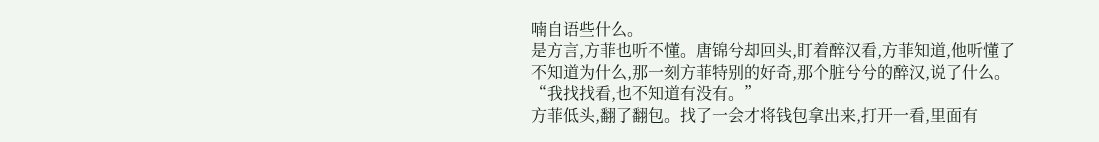喃自语些什么。
是方言,方菲也听不懂。唐锦兮却回头,盯着醉汉看,方菲知道,他听懂了
不知道为什么,那一刻方菲特别的好奇,那个脏兮兮的醉汉,说了什么。
“我找找看,也不知道有没有。”
方菲低头,翻了翻包。找了一会才将钱包拿出来,打开一看,里面有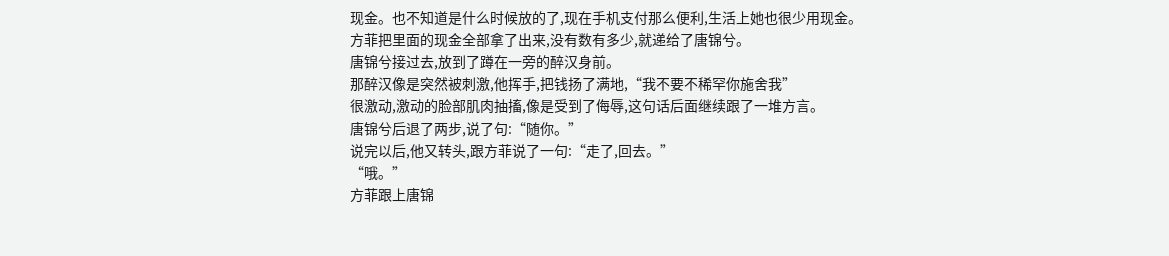现金。也不知道是什么时候放的了,现在手机支付那么便利,生活上她也很少用现金。
方菲把里面的现金全部拿了出来,没有数有多少,就递给了唐锦兮。
唐锦兮接过去,放到了蹲在一旁的醉汉身前。
那醉汉像是突然被刺激,他挥手,把钱扬了满地,“我不要不稀罕你施舍我”
很激动,激动的脸部肌肉抽搐,像是受到了侮辱,这句话后面继续跟了一堆方言。
唐锦兮后退了两步,说了句:“随你。”
说完以后,他又转头,跟方菲说了一句:“走了,回去。”
“哦。”
方菲跟上唐锦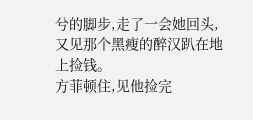兮的脚步,走了一会她回头,又见那个黑瘦的醉汉趴在地上捡钱。
方菲顿住,见他捡完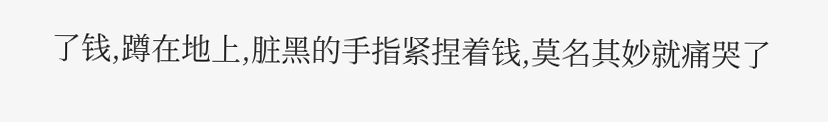了钱,蹲在地上,脏黑的手指紧捏着钱,莫名其妙就痛哭了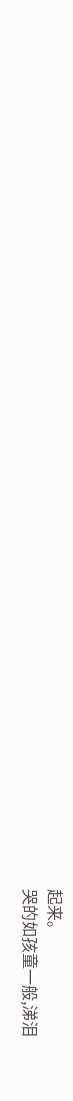起来。
哭的如孩童一般,涕泪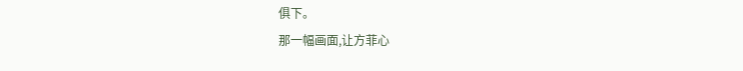俱下。
那一幅画面,让方菲心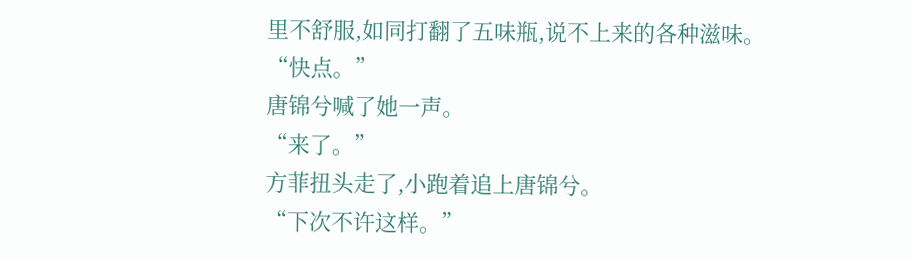里不舒服,如同打翻了五味瓶,说不上来的各种滋味。
“快点。”
唐锦兮喊了她一声。
“来了。”
方菲扭头走了,小跑着追上唐锦兮。
“下次不许这样。”